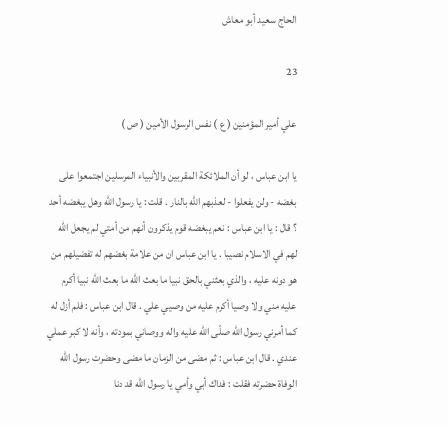الحاج سعيد أبو معاش

23

علي أمير المؤمنين ( ع ) نفس الرسول الأمين ( ص )

يا ابن عباس ، لو أن الملائكة المقربين والأنبياء المرسلين اجتمعوا على بغضه - ولن يفعلوا - لعذبهم اللّه بالنار . قلت : يا رسول اللّه وهل يبغضه أحد ؟ قال : يا ابن عباس : نعم يبغضه قوم يذكرون أنهم من أمتي لم يجعل اللّه لهم في الاسلام نصيبا . يا ابن عباس ان من علامة بغضهم له تفضيلهم من هو دونه عليه ، والذي بعثني بالحق نبيا ما بعث اللّه ما بعث اللّه نبيا أكرم عليه مني ولا وصيا أكرم عليه من وصيي علي . قال ابن عباس : فلم أزل له كما أمرني رسول اللّه صلّى اللّه عليه واله ووصاني بمودته ، وأنه لا كبر عملي عندي . قال ابن عباس : ثم مضى من الزمان ما مضى وحضرت رسول اللّه الوفاة حضرته فقلت : فداك أبي وأمي يا رسول اللّه قد دنا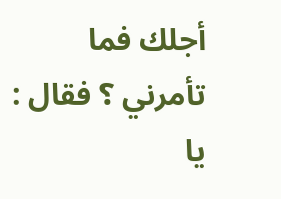أجلك فما تأمرني ؟ فقال : يا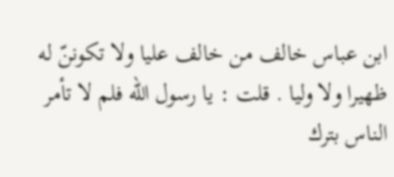ابن عباس خالف من خالف عليا ولا تكوننّ له ظهيرا ولا وليا . قلت : يا رسول اللّه فلم لا تأمر الناس بترك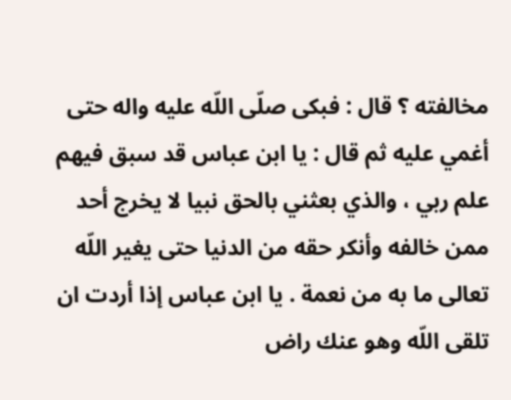مخالفته ؟ قال : فبكى صلّى اللّه عليه واله حتى أغمي عليه ثم قال : يا ابن عباس قد سبق فيهم علم ربي ، والذي بعثني بالحق نبيا لا يخرج أحد ممن خالفه وأنكر حقه من الدنيا حتى يغير اللّه تعالى ما به من نعمة . يا ابن عباس إذا أردت ان تلقى اللّه وهو عنك راض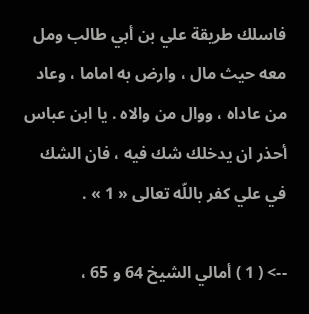فاسلك طريقة علي بن أبي طالب ومل معه حيث مال ، وارض به اماما ، وعاد من عاداه ، ووال من والاه . يا ابن عباس أحذر ان يدخلك شك فيه ، فان الشك في علي كفر باللّه تعالى « 1 » .

--> ( 1 ) أمالي الشيخ 64 و 65 ،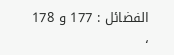الفضائل : 177 و 178 ،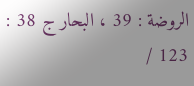الروضة : 39 ، البحار ج 38 : 123 /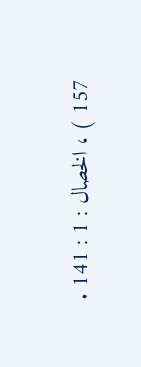157 ) ، الخصال : 1 : 141 .